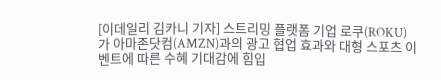[이데일리 김카니 기자] 스트리밍 플랫폼 기업 로쿠(ROKU)가 아마존닷컴(AMZN)과의 광고 협업 효과와 대형 스포츠 이벤트에 따른 수혜 기대감에 힘입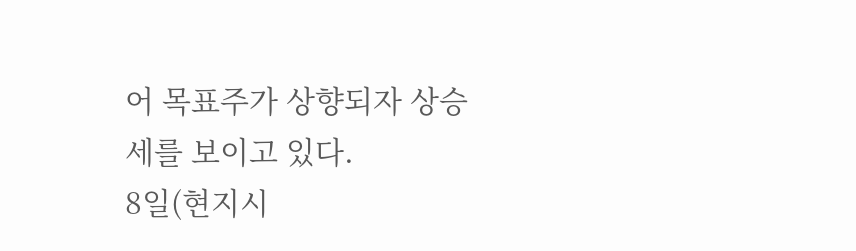어 목표주가 상향되자 상승세를 보이고 있다.
8일(현지시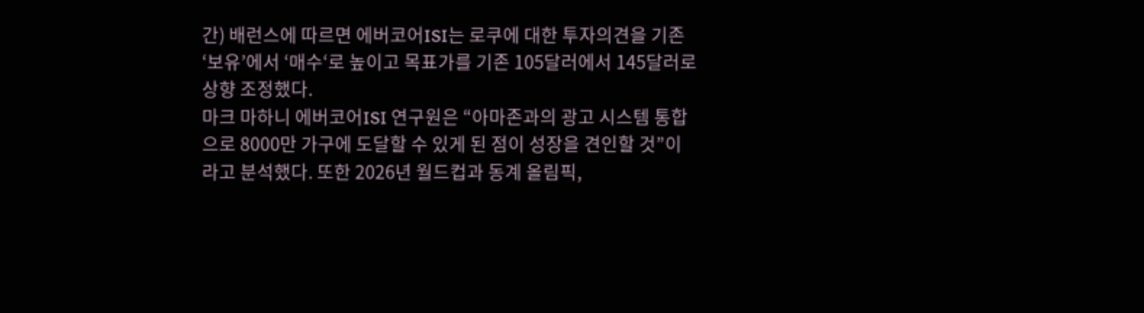간) 배런스에 따르면 에버코어ISI는 로쿠에 대한 투자의견을 기존 ‘보유’에서 ‘매수‘로 높이고 목표가를 기존 105달러에서 145달러로 상향 조정했다.
마크 마하니 에버코어ISI 연구원은 “아마존과의 광고 시스템 통합으로 8000만 가구에 도달할 수 있게 된 점이 성장을 견인할 것”이라고 분석했다. 또한 2026년 월드컵과 동계 올림픽,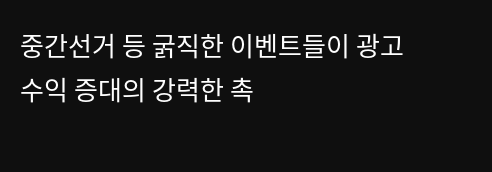중간선거 등 굵직한 이벤트들이 광고 수익 증대의 강력한 촉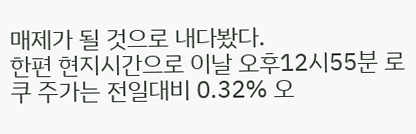매제가 될 것으로 내다봤다.
한편 현지시간으로 이날 오후12시55분 로쿠 주가는 전일대비 0.32% 오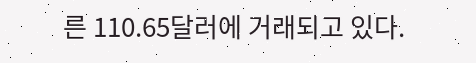른 110.65달러에 거래되고 있다.